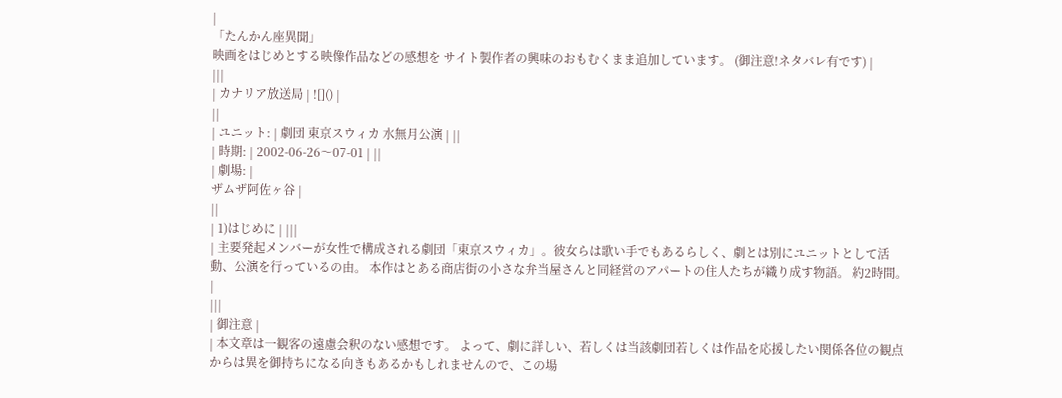|
「たんかん座異聞」
映画をはじめとする映像作品などの感想を サイト製作者の興味のおもむくまま追加しています。 (御注意!ネタバレ有です) |
|||
| カナリア放送局 | ![]() |
||
| ユニット: | 劇団 東京スウィカ 水無月公演 | ||
| 時期: | 2002-06-26〜07-01 | ||
| 劇場: |
ザムザ阿佐ヶ谷 |
||
| 1)はじめに | |||
| 主要発起メンバーが女性で構成される劇団「東京スウィカ」。彼女らは歌い手でもあるらしく、劇とは別にユニットとして活動、公演を行っているの由。 本作はとある商店街の小さな弁当屋さんと同経営のアパートの住人たちが織り成す物語。 約2時間。 |
|||
| 御注意 |
| 本文章は一観客の遠慮会釈のない感想です。 よって、劇に詳しい、若しくは当該劇団若しくは作品を応援したい関係各位の観点からは異を御持ちになる向きもあるかもしれませんので、この場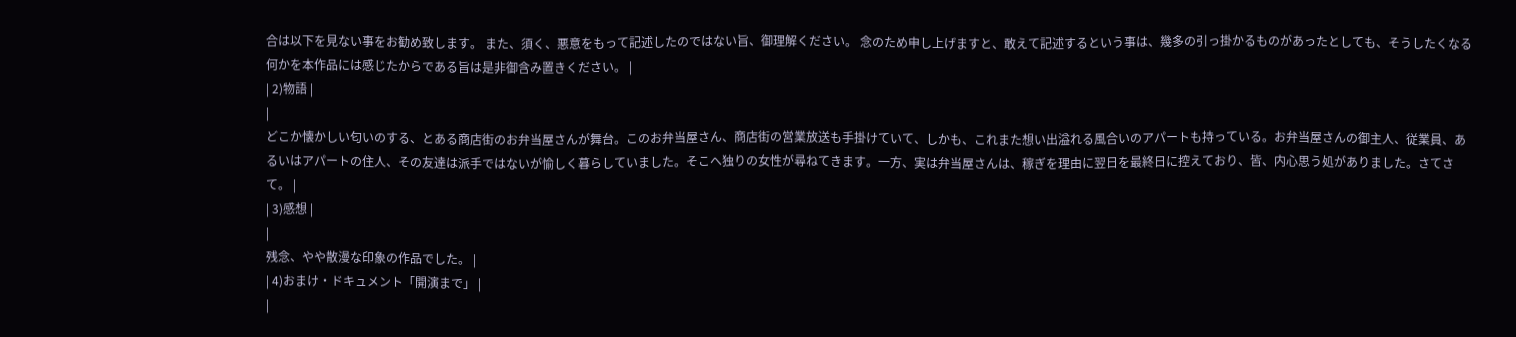合は以下を見ない事をお勧め致します。 また、須く、悪意をもって記述したのではない旨、御理解ください。 念のため申し上げますと、敢えて記述するという事は、幾多の引っ掛かるものがあったとしても、そうしたくなる何かを本作品には感じたからである旨は是非御含み置きください。 |
| 2)物語 |
|
どこか懐かしい匂いのする、とある商店街のお弁当屋さんが舞台。このお弁当屋さん、商店街の営業放送も手掛けていて、しかも、これまた想い出溢れる風合いのアパートも持っている。お弁当屋さんの御主人、従業員、あるいはアパートの住人、その友達は派手ではないが愉しく暮らしていました。そこへ独りの女性が尋ねてきます。一方、実は弁当屋さんは、稼ぎを理由に翌日を最終日に控えており、皆、内心思う処がありました。さてさて。 |
| 3)感想 |
|
残念、やや散漫な印象の作品でした。 |
| 4)おまけ・ドキュメント「開演まで」 |
|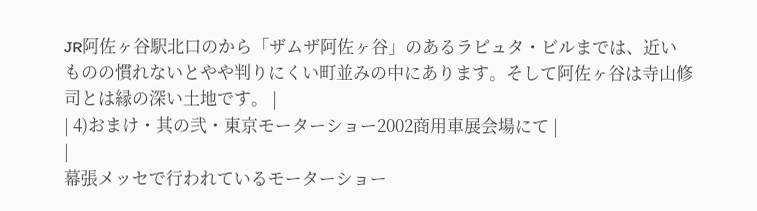JR阿佐ヶ谷駅北口のから「ザムザ阿佐ヶ谷」のあるラピュタ・ビルまでは、近いものの慣れないとやや判りにくい町並みの中にあります。そして阿佐ヶ谷は寺山修司とは縁の深い土地です。 |
| 4)おまけ・其の弐・東京モーターショー2002商用車展会場にて |
|
幕張メッセで行われているモーターショー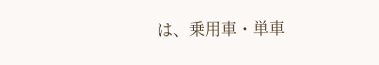は、乗用車・単車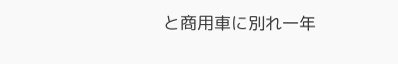と商用車に別れ一年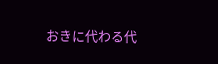おきに代わる代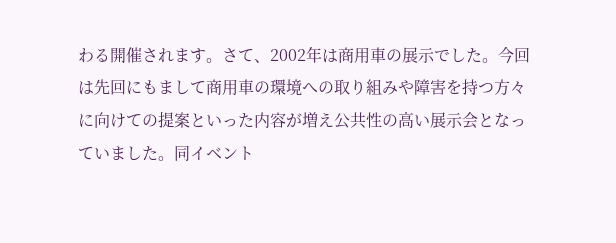わる開催されます。さて、2002年は商用車の展示でした。今回は先回にもまして商用車の環境への取り組みや障害を持つ方々に向けての提案といった内容が増え公共性の高い展示会となっていました。同イベント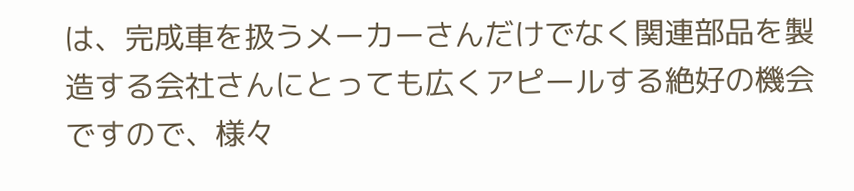は、完成車を扱うメーカーさんだけでなく関連部品を製造する会社さんにとっても広くアピールする絶好の機会ですので、様々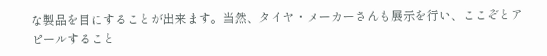な製品を目にすることが出来ます。当然、タイヤ・メーカーさんも展示を行い、ここぞとアピールすること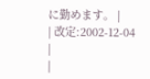に勤めます。 |
| 改定:2002-12-04 |
|